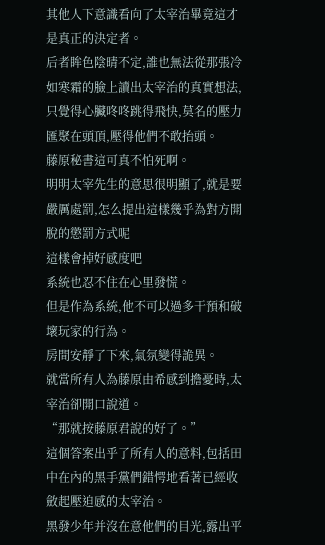其他人下意識看向了太宰治畢竟這才是真正的決定者。
后者眸色陰晴不定,誰也無法從那張冷如寒霜的臉上讀出太宰治的真實想法,只覺得心臟咚咚跳得飛快,莫名的壓力匯聚在頭頂,壓得他們不敢抬頭。
藤原秘書這可真不怕死啊。
明明太宰先生的意思很明顯了,就是要嚴厲處罰,怎么提出這樣幾乎為對方開脫的懲罰方式呢
這樣會掉好感度吧
系統也忍不住在心里發慌。
但是作為系統,他不可以過多干預和破壞玩家的行為。
房間安靜了下來,氣氛變得詭異。
就當所有人為藤原由希感到擔憂時,太宰治卻開口說道。
“那就按藤原君說的好了。”
這個答案出乎了所有人的意料,包括田中在內的黑手黨們錯愕地看著已經收斂起壓迫感的太宰治。
黑發少年并沒在意他們的目光,露出平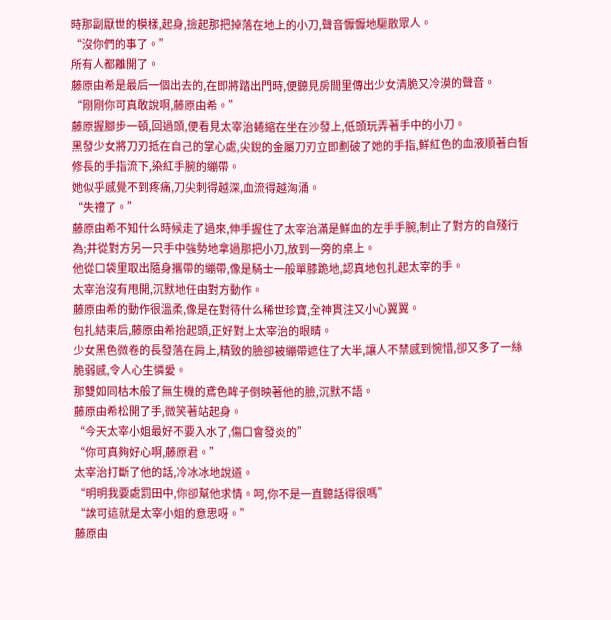時那副厭世的模樣,起身,撿起那把掉落在地上的小刀,聲音懨懨地驅散眾人。
“沒你們的事了。”
所有人都離開了。
藤原由希是最后一個出去的,在即將踏出門時,便聽見房間里傳出少女清脆又冷漠的聲音。
“剛剛你可真敢說啊,藤原由希。”
藤原握腳步一頓,回過頭,便看見太宰治蜷縮在坐在沙發上,低頭玩弄著手中的小刀。
黑發少女將刀刃抵在自己的掌心處,尖銳的金屬刀刃立即劃破了她的手指,鮮紅色的血液順著白皙修長的手指流下,染紅手腕的繃帶。
她似乎感覺不到疼痛,刀尖刺得越深,血流得越洶涌。
“失禮了。”
藤原由希不知什么時候走了過來,伸手握住了太宰治滿是鮮血的左手手腕,制止了對方的自殘行為;并從對方另一只手中強勢地拿過那把小刀,放到一旁的桌上。
他從口袋里取出隨身攜帶的繃帶,像是騎士一般單膝跪地,認真地包扎起太宰的手。
太宰治沒有甩開,沉默地任由對方動作。
藤原由希的動作很溫柔,像是在對待什么稀世珍寶,全神貫注又小心翼翼。
包扎結束后,藤原由希抬起頭,正好對上太宰治的眼睛。
少女黑色微卷的長發落在肩上,精致的臉卻被繃帶遮住了大半,讓人不禁感到惋惜,卻又多了一絲脆弱感,令人心生憐愛。
那雙如同枯木般了無生機的鳶色眸子倒映著他的臉,沉默不語。
藤原由希松開了手,微笑著站起身。
“今天太宰小姐最好不要入水了,傷口會發炎的”
“你可真夠好心啊,藤原君。”
太宰治打斷了他的話,冷冰冰地說道。
“明明我要處罰田中,你卻幫他求情。呵,你不是一直聽話得很嗎”
“誒可這就是太宰小姐的意思呀。”
藤原由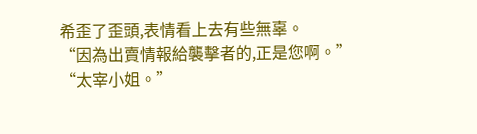希歪了歪頭,表情看上去有些無辜。
“因為出賣情報給襲擊者的,正是您啊。”
“太宰小姐。”